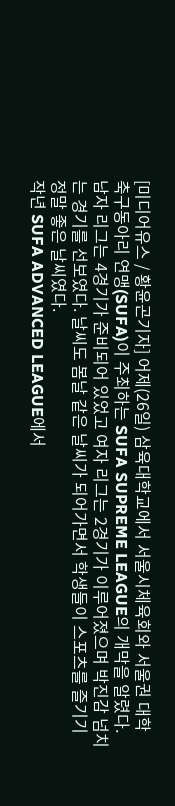[미디어유스 / 황윤곤기자] 어제(26일) 삼육대학교에서 서울시체육회와 서울권 대학 축구동아리 연맹(SUFA)이 주최하는 SUFA SUPREME LEAGUE의 개막을 알렸다. 남자 리그는 4경기가 준비되어 있었고 여자 리그는 2경기가 이루어졌으며 박진감 넘치는 경기를 선보였다. 날씨도 봄날 같은 날씨가 되어가면서 학생들이 스포츠를 즐기기 정말 좋은 날씨였다.
작년 SUFA ADVANCED LEAGUE에서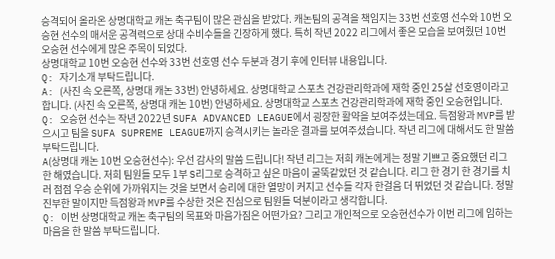승격되어 올라온 상명대학교 캐논 축구팀이 많은 관심을 받았다. 캐논팀의 공격을 책임지는 33번 선호영 선수와 10번 오승현 선수의 매서운 공격력으로 상대 수비수들을 긴장하게 했다. 특히 작년 2022 리그에서 좋은 모습을 보여줬던 10번 오승현 선수에게 많은 주목이 되었다.
상명대학교 10번 오승현 선수와 33번 선호영 선수 두분과 경기 후에 인터뷰 내용입니다.
Q: 자기소개 부탁드립니다.
A: (사진 속 오른쪽, 상명대 캐논 33번) 안녕하세요. 상명대학교 스포츠 건강관리학과에 재학 중인 25살 선호영이라고 합니다. (사진 속 오른쪽, 상명대 캐논 10번) 안녕하세요. 상명대학교 스포츠 건강관리학과에 재학 중인 오승현입니다.
Q: 오승현 선수는 작년 2022년 SUFA ADVANCED LEAGUE에서 굉장한 활약을 보여주셨는데요. 득점왕과 MVP를 받으시고 팀을 SUFA SUPREME LEAGUE까지 승격시키는 놀라운 결과를 보여주셨습니다. 작년 리그에 대해서도 한 말씀 부탁드립니다.
A(상명대 캐논 10번 오승현선수): 우선 감사의 말씀 드립니다! 작년 리그는 저희 캐논에게는 정말 기쁘고 중요했던 리그 한 해였습니다. 저희 팀원들 모두 1부 S리그로 승격하고 싶은 마음이 굴뚝같았던 것 같습니다. 리그 한 경기 한 경기를 치러 점점 우승 순위에 가까워지는 것을 보면서 승리에 대한 열망이 커지고 선수들 각자 한걸음 더 뛰었던 것 같습니다. 정말 진부한 말이지만 득점왕과 MVP를 수상한 것은 진심으로 팀원들 덕분이라고 생각합니다.
Q: 이번 상명대학교 캐논 축구팀의 목표와 마음가짐은 어떤가요? 그리고 개인적으로 오승현선수가 이번 리그에 임하는 마음을 한 말씀 부탁드립니다.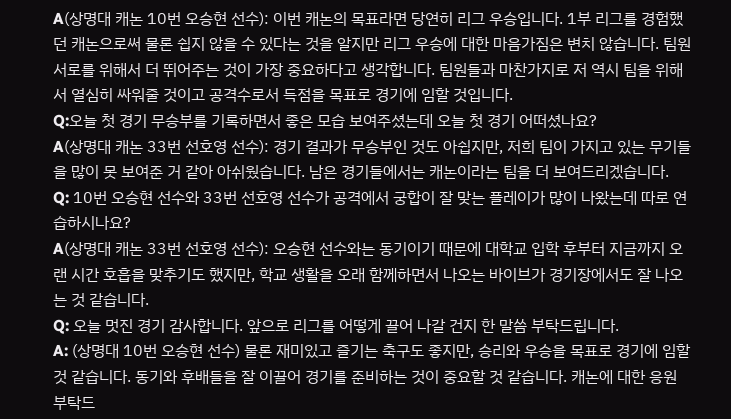A(상명대 캐논 10번 오승현 선수): 이번 캐논의 목표라면 당연히 리그 우승입니다. 1부 리그를 경험했던 캐논으로써 물론 쉽지 않을 수 있다는 것을 알지만 리그 우승에 대한 마음가짐은 변치 않습니다. 팀원 서로를 위해서 더 뛰어주는 것이 가장 중요하다고 생각합니다. 팀원들과 마찬가지로 저 역시 팀을 위해서 열심히 싸워줄 것이고 공격수로서 득점을 목표로 경기에 임할 것입니다.
Q:오늘 첫 경기 무승부를 기록하면서 좋은 모습 보여주셨는데 오늘 첫 경기 어떠셨나요?
A(상명대 캐논 33번 선호영 선수): 경기 결과가 무승부인 것도 아쉽지만, 저희 팀이 가지고 있는 무기들을 많이 못 보여준 거 같아 아쉬웠습니다. 남은 경기들에서는 캐논이라는 팀을 더 보여드리겠습니다.
Q: 10번 오승현 선수와 33번 선호영 선수가 공격에서 궁합이 잘 맞는 플레이가 많이 나왔는데 따로 연습하시나요?
A(상명대 캐논 33번 선호영 선수): 오승현 선수와는 동기이기 때문에 대학교 입학 후부터 지금까지 오랜 시간 호흡을 맞추기도 했지만, 학교 생활을 오래 함께하면서 나오는 바이브가 경기장에서도 잘 나오는 것 같습니다.
Q: 오늘 멋진 경기 감사합니다. 앞으로 리그를 어떻게 끌어 나갈 건지 한 말씀 부탁드립니다.
A: (상명대 10번 오승현 선수) 물론 재미있고 즐기는 축구도 좋지만, 승리와 우승을 목표로 경기에 임할 것 같습니다. 동기와 후배들을 잘 이끌어 경기를 준비하는 것이 중요할 것 같습니다. 캐논에 대한 응원 부탁드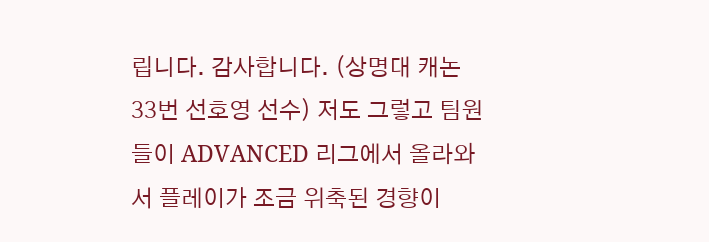립니다. 감사합니다. (상명대 캐논 33번 선호영 선수) 저도 그렇고 팀원들이 ADVANCED 리그에서 올라와서 플레이가 조금 위축된 경향이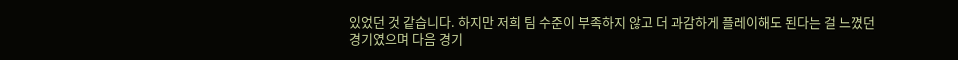있었던 것 같습니다. 하지만 저희 팀 수준이 부족하지 않고 더 과감하게 플레이해도 된다는 걸 느꼈던 경기였으며 다음 경기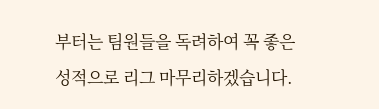부터는 팀원들을 독려하여 꼭 좋은 성적으로 리그 마무리하겠습니다.